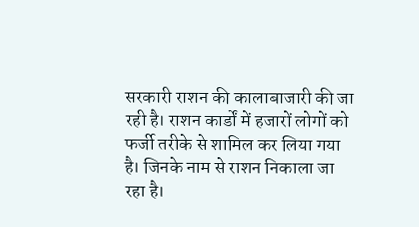सरकारी राशन की कालाबाजारी की जा रही है। राशन कार्डों में हजारों लोगों को फर्जी तरीके से शामिल कर लिया गया है। जिनके नाम से राशन निकाला जा रहा है।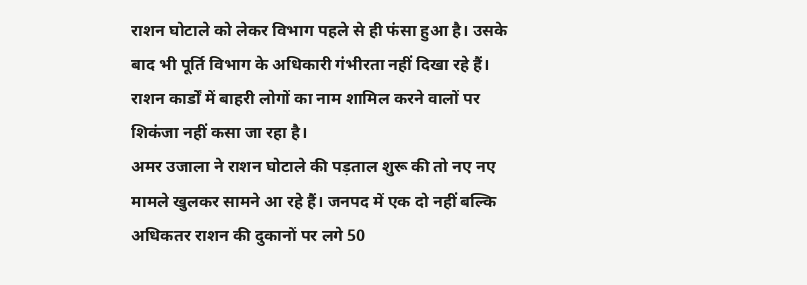राशन घोटाले को लेकर विभाग पहले से ही फंसा हुआ है। उसके बाद भी पूर्ति विभाग के अधिकारी गंभीरता नहीं दिखा रहे हैं। राशन कार्डों में बाहरी लोगों का नाम शामिल करने वालों पर शिकंजा नहीं कसा जा रहा है।
अमर उजाला ने राशन घोटाले की पड़ताल शुरू की तो नए नए मामले खुलकर सामने आ रहे हैं। जनपद में एक दो नहीं बल्कि अधिकतर राशन की दुकानों पर लगे 50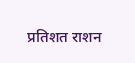प्रतिशत राशन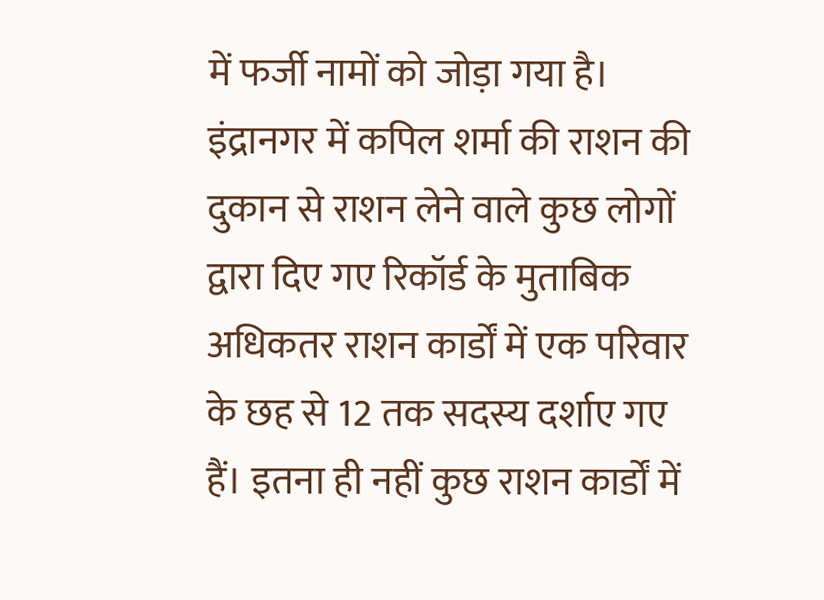में फर्जी नामों को जोड़ा गया है।
इंद्रानगर में कपिल शर्मा की राशन की दुकान से राशन लेने वाले कुछ लोगों द्वारा दिए गए रिकॉर्ड के मुताबिक अधिकतर राशन कार्डों में एक परिवार के छह से 12 तक सदस्य दर्शाए गए हैं। इतना ही नहीं कुछ राशन कार्डों में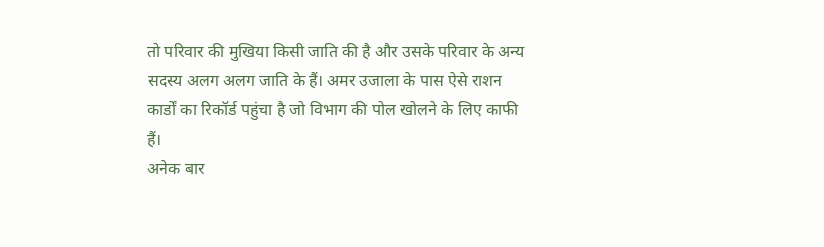तो परिवार की मुखिया किसी जाति की है और उसके परिवार के अन्य सदस्य अलग अलग जाति के हैं। अमर उजाला के पास ऐसे राशन कार्डों का रिकॉर्ड पहुंचा है जो विभाग की पोल खोलने के लिए काफी हैं।
अनेक बार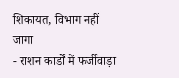शिकायत, विभाग नहीं जागा
- राशन कार्डों में फर्जीवाड़ा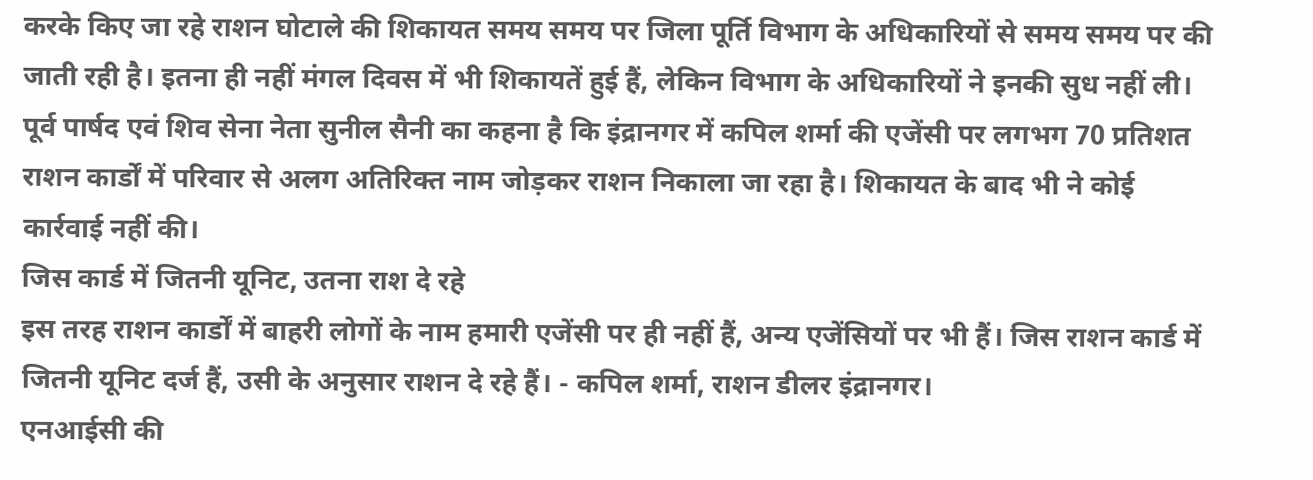करके किए जा रहे राशन घोटाले की शिकायत समय समय पर जिला पूर्ति विभाग के अधिकारियों से समय समय पर की जाती रही है। इतना ही नहीं मंगल दिवस में भी शिकायतें हुई हैं, लेकिन विभाग के अधिकारियों ने इनकी सुध नहीं ली।
पूर्व पार्षद एवं शिव सेना नेता सुनील सैनी का कहना है कि इंद्रानगर में कपिल शर्मा की एजेंसी पर लगभग 70 प्रतिशत राशन कार्डों में परिवार से अलग अतिरिक्त नाम जोड़कर राशन निकाला जा रहा है। शिकायत के बाद भी ने कोई कार्रवाई नहीं की।
जिस कार्ड में जितनी यूनिट, उतना राश दे रहे
इस तरह राशन कार्डों में बाहरी लोगों के नाम हमारी एजेंसी पर ही नहीं हैं, अन्य एजेंसियों पर भी हैं। जिस राशन कार्ड में जितनी यूनिट दर्ज हैं, उसी के अनुसार राशन दे रहे हैं। - कपिल शर्मा, राशन डीलर इंद्रानगर।
एनआईसी की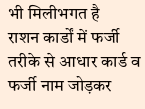भी मिलीभगत है
राशन कार्डों में फर्जी तरीके से आधार कार्ड व फर्जी नाम जोड़कर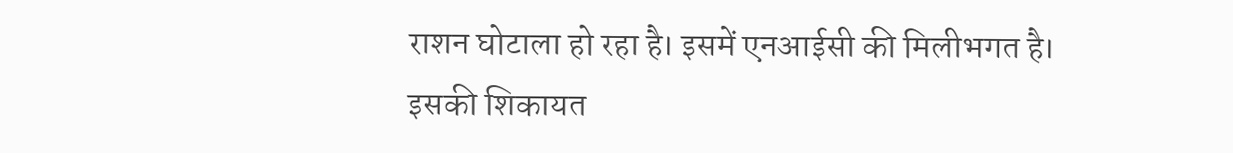राशन घोटाला हो रहा है। इसमें एनआईसी की मिलीभगत है। इसकी शिकायत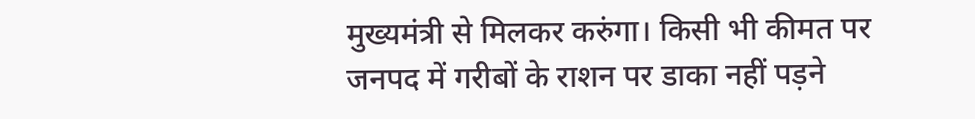मुख्यमंत्री से मिलकर करुंगा। किसी भी कीमत पर जनपद में गरीबों के राशन पर डाका नहीं पड़ने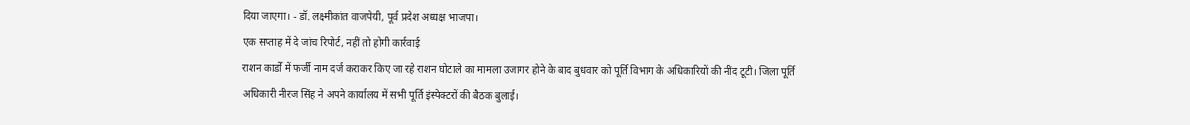दिया जाएगा। - डॉ. लक्ष्मीकांत वाजपेयी, पूर्व प्रदेश अध्यक्ष भाजपा।
एक सप्ताह में दे जांच रिपोर्ट, नहीं तो होगी कार्रवाई
राशन कार्डों में फर्जी नाम दर्ज कराकर किए जा रहे राशन घोटाले का मामला उजागर होने के बाद बुधवार को पूर्ति विभाग के अधिकारियों की नींद टूटी। जिला पूर्ति अधिकारी नीरज सिंह ने अपने कार्यालय में सभी पूर्ति इंस्पेक्टरों की बैठक बुलाई।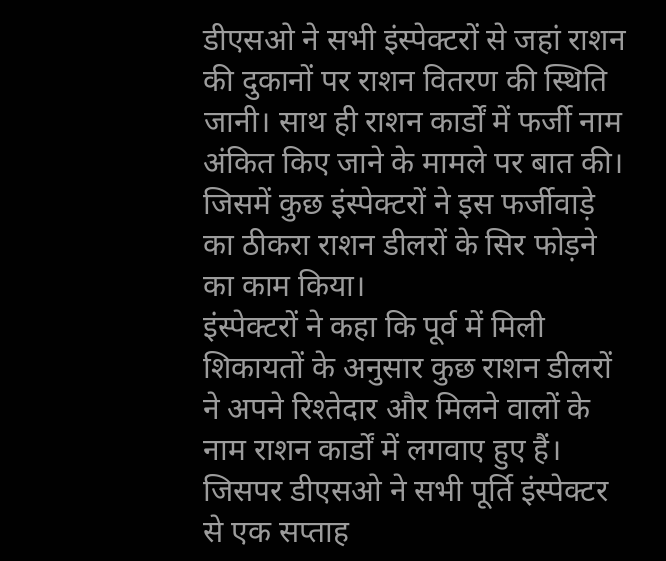डीएसओ ने सभी इंस्पेक्टरों से जहां राशन की दुकानों पर राशन वितरण की स्थिति जानी। साथ ही राशन कार्डों में फर्जी नाम अंकित किए जाने के मामले पर बात की। जिसमें कुछ इंस्पेक्टरों ने इस फर्जीवाड़े का ठीकरा राशन डीलरों के सिर फोड़ने का काम किया।
इंस्पेक्टरों ने कहा कि पूर्व में मिली शिकायतों के अनुसार कुछ राशन डीलरों ने अपने रिश्तेदार और मिलने वालों के नाम राशन कार्डों में लगवाए हुए हैं। जिसपर डीएसओ ने सभी पूर्ति इंस्पेक्टर से एक सप्ताह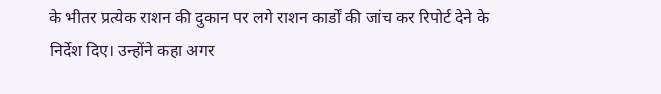के भीतर प्रत्येक राशन की दुकान पर लगे राशन कार्डों की जांच कर रिपोर्ट देने के निर्देश दिए। उन्होंने कहा अगर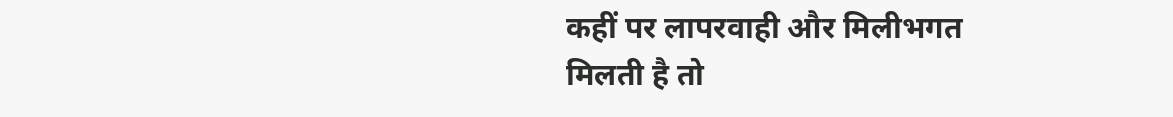कहीं पर लापरवाही और मिलीभगत मिलती है तो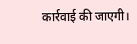कार्रवाई की जाएगी।